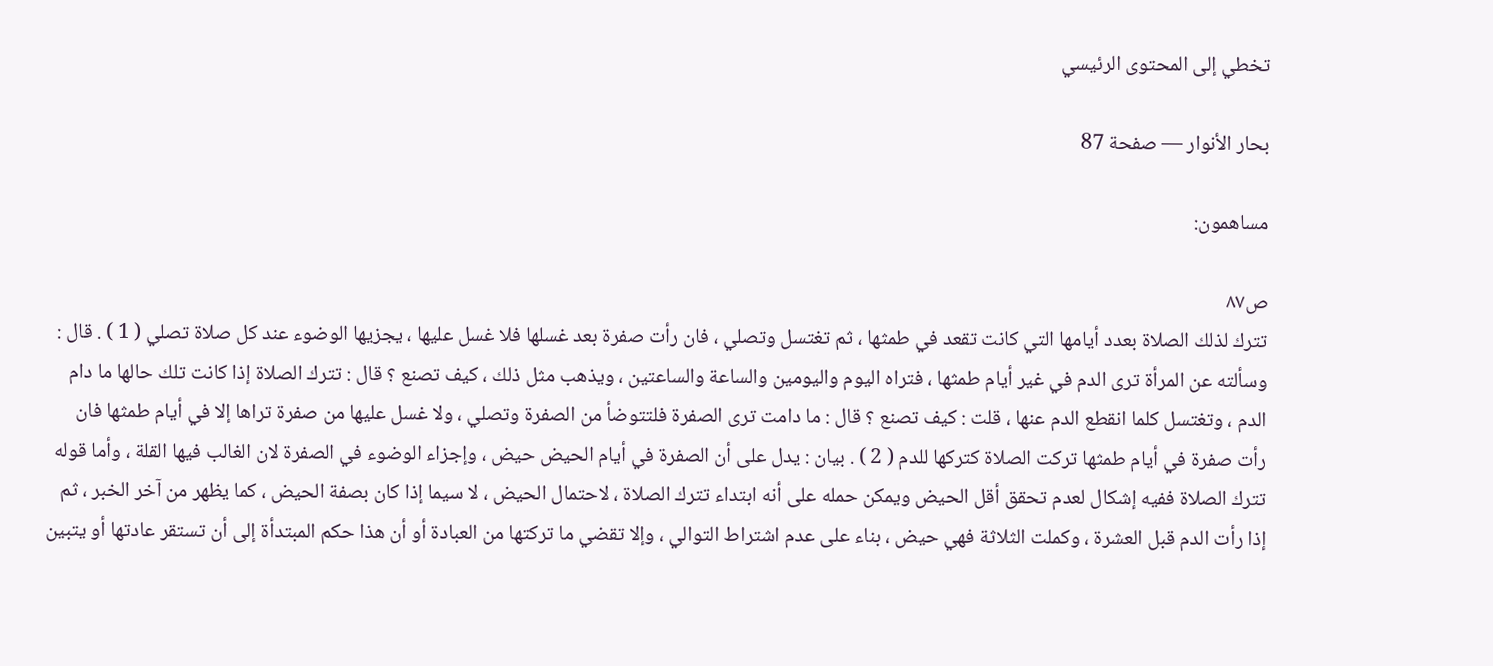تخطي إلى المحتوى الرئيسي

بحار الأنوار — صفحة 87

مساهمون:

ص٨٧
تترك لذلك الصلاة بعدد أيامها التي كانت تقعد في طمثها ، ثم تغتسل وتصلي ، فان رأت صفرة بعد غسلها فلا غسل عليها ، يجزيها الوضوء عند كل صلاة تصلي ( 1 ) . قال : وسألته عن المرأة ترى الدم في غير أيام طمثها ، فتراه اليوم واليومين والساعة والساعتين ، ويذهب مثل ذلك ، كيف تصنع ؟ قال : تترك الصلاة إذا كانت تلك حالها ما دام الدم ، وتغتسل كلما انقطع الدم عنها ، قلت : كيف تصنع ؟ قال : ما دامت ترى الصفرة فلتتوضأ من الصفرة وتصلي ، ولا غسل عليها من صفرة تراها إلا في أيام طمثها فان رأت صفرة في أيام طمثها تركت الصلاة كتركها للدم ( 2 ) . بيان : يدل على أن الصفرة في أيام الحيض حيض ، وإجزاء الوضوء في الصفرة لان الغالب فيها القلة ، وأما قوله تترك الصلاة ففيه إشكال لعدم تحقق أقل الحيض ويمكن حمله على أنه ابتداء تترك الصلاة ، لاحتمال الحيض ، لا سيما إذا كان بصفة الحيض ، كما يظهر من آخر الخبر ، ثم إذا رأت الدم قبل العشرة ، وكملت الثلاثة فهي حيض ، بناء على عدم اشتراط التوالي ، وإلا تقضي ما تركتها من العبادة أو أن هذا حكم المبتدأة إلى أن تستقر عادتها أو يتبين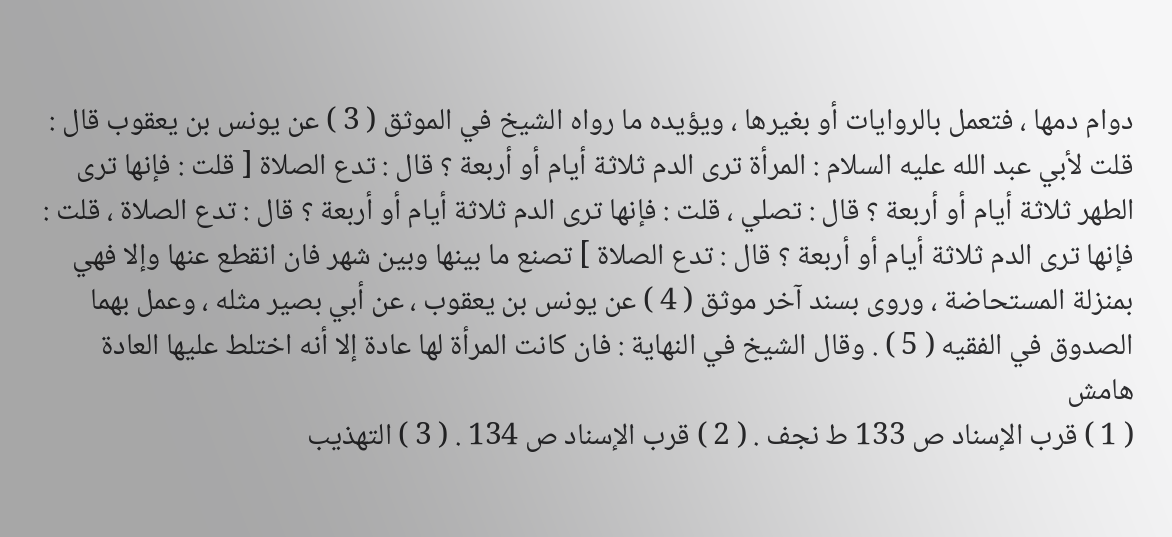دوام دمها ، فتعمل بالروايات أو بغيرها ، ويؤيده ما رواه الشيخ في الموثق ( 3 ) عن يونس بن يعقوب قال : قلت لأبي عبد الله عليه السلام : المرأة ترى الدم ثلاثة أيام أو أربعة ؟ قال : تدع الصلاة [ قلت : فإنها ترى الطهر ثلاثة أيام أو أربعة ؟ قال : تصلي ، قلت : فإنها ترى الدم ثلاثة أيام أو أربعة ؟ قال : تدع الصلاة ، قلت : فإنها ترى الدم ثلاثة أيام أو أربعة ؟ قال : تدع الصلاة ] تصنع ما بينها وبين شهر فان انقطع عنها وإلا فهي بمنزلة المستحاضة ، وروى بسند آخر موثق ( 4 ) عن يونس بن يعقوب ، عن أبي بصير مثله ، وعمل بهما الصدوق في الفقيه ( 5 ) . وقال الشيخ في النهاية : فان كانت المرأة لها عادة إلا أنه اختلط عليها العادة
هامش
( 1 ) قرب الإسناد ص 133 ط نجف . ( 2 ) قرب الإسناد ص 134 . ( 3 ) التهذيب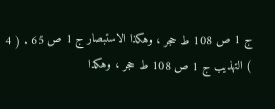ج 1 ص 108 ط حجر ، وهكذا الاستبصار ج 1 ص 65 . ( 4 ) التهذيب ج 1 ص 108 ط حجر ، وهكذا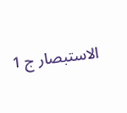الاستبصار ج 1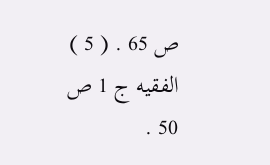ص 65 . ( 5 ) الفقيه ج 1 ص 50 .